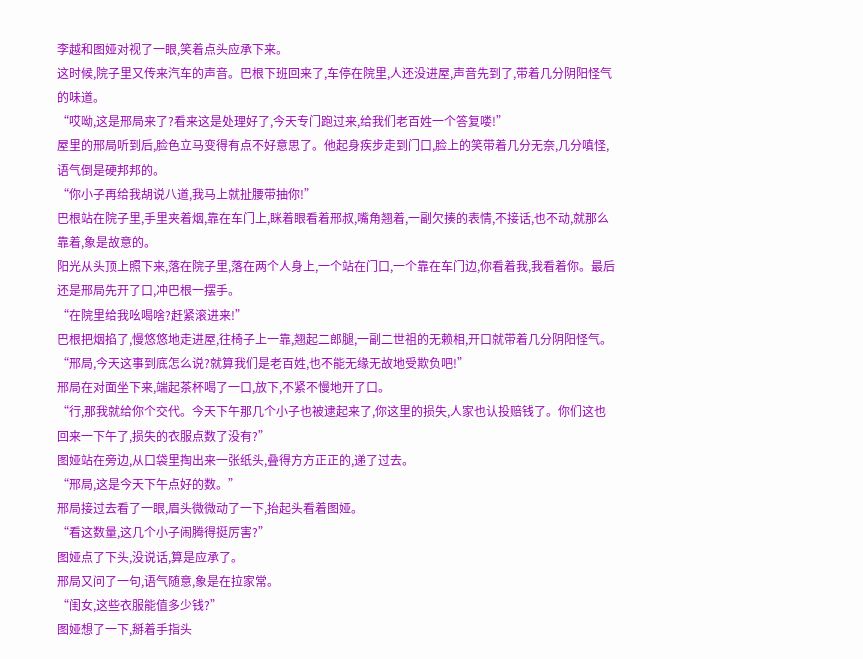李越和图娅对视了一眼,笑着点头应承下来。
这时候,院子里又传来汽车的声音。巴根下班回来了,车停在院里,人还没进屋,声音先到了,带着几分阴阳怪气的味道。
“哎呦,这是邢局来了?看来这是处理好了,今天专门跑过来,给我们老百姓一个答复喽!”
屋里的邢局听到后,脸色立马变得有点不好意思了。他起身疾步走到门口,脸上的笑带着几分无奈,几分嗔怪,语气倒是硬邦邦的。
“你小子再给我胡说八道,我马上就扯腰带抽你!”
巴根站在院子里,手里夹着烟,靠在车门上,眯着眼看着邢叔,嘴角翘着,一副欠揍的表情,不接话,也不动,就那么靠着,象是故意的。
阳光从头顶上照下来,落在院子里,落在两个人身上,一个站在门口,一个靠在车门边,你看着我,我看着你。最后还是邢局先开了口,冲巴根一摆手。
“在院里给我吆喝啥?赶紧滚进来!”
巴根把烟掐了,慢悠悠地走进屋,往椅子上一靠,翘起二郎腿,一副二世祖的无赖相,开口就带着几分阴阳怪气。
“邢局,今天这事到底怎么说?就算我们是老百姓,也不能无缘无故地受欺负吧!”
邢局在对面坐下来,端起茶杯喝了一口,放下,不紧不慢地开了口。
“行,那我就给你个交代。今天下午那几个小子也被逮起来了,你这里的损失,人家也认投赔钱了。你们这也回来一下午了,损失的衣服点数了没有?”
图娅站在旁边,从口袋里掏出来一张纸头,叠得方方正正的,递了过去。
“邢局,这是今天下午点好的数。”
邢局接过去看了一眼,眉头微微动了一下,抬起头看着图娅。
“看这数量,这几个小子闹腾得挺厉害?”
图娅点了下头,没说话,算是应承了。
邢局又问了一句,语气随意,象是在拉家常。
“闺女,这些衣服能值多少钱?”
图娅想了一下,掰着手指头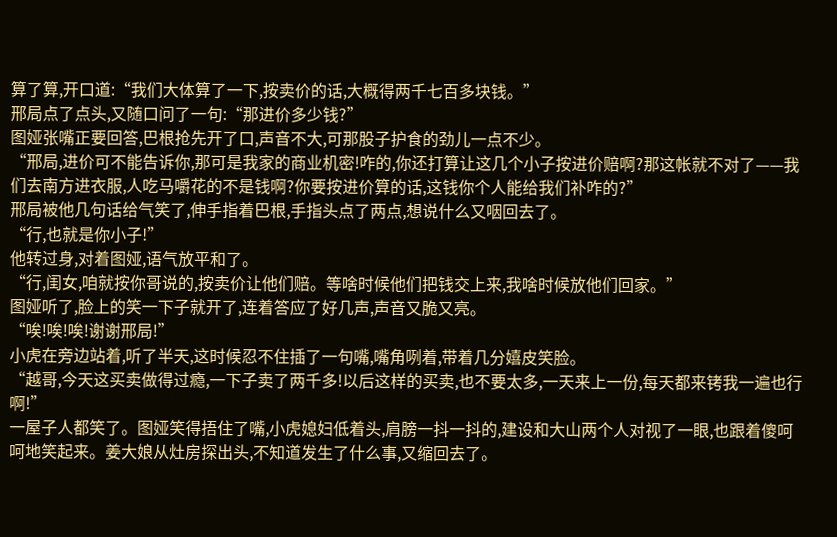算了算,开口道:“我们大体算了一下,按卖价的话,大概得两千七百多块钱。”
邢局点了点头,又随口问了一句:“那进价多少钱?”
图娅张嘴正要回答,巴根抢先开了口,声音不大,可那股子护食的劲儿一点不少。
“邢局,进价可不能告诉你,那可是我家的商业机密!咋的,你还打算让这几个小子按进价赔啊?那这帐就不对了——我们去南方进衣服,人吃马嚼花的不是钱啊?你要按进价算的话,这钱你个人能给我们补咋的?”
邢局被他几句话给气笑了,伸手指着巴根,手指头点了两点,想说什么又咽回去了。
“行,也就是你小子!”
他转过身,对着图娅,语气放平和了。
“行,闺女,咱就按你哥说的,按卖价让他们赔。等啥时候他们把钱交上来,我啥时候放他们回家。”
图娅听了,脸上的笑一下子就开了,连着答应了好几声,声音又脆又亮。
“唉!唉!唉!谢谢邢局!”
小虎在旁边站着,听了半天,这时候忍不住插了一句嘴,嘴角咧着,带着几分嬉皮笑脸。
“越哥,今天这买卖做得过瘾,一下子卖了两千多!以后这样的买卖,也不要太多,一天来上一份,每天都来铐我一遍也行啊!”
一屋子人都笑了。图娅笑得捂住了嘴,小虎媳妇低着头,肩膀一抖一抖的,建设和大山两个人对视了一眼,也跟着傻呵呵地笑起来。姜大娘从灶房探出头,不知道发生了什么事,又缩回去了。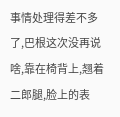事情处理得差不多了,巴根这次没再说啥,靠在椅背上,翘着二郎腿,脸上的表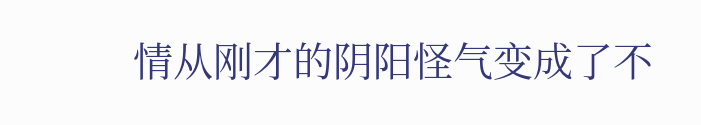情从刚才的阴阳怪气变成了不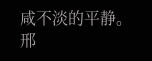咸不淡的平静。邢